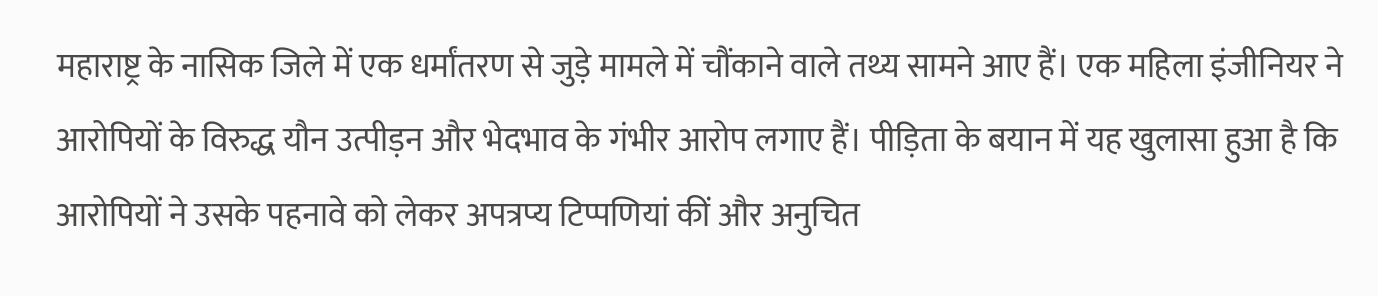महाराष्ट्र के नासिक जिले में एक धर्मांतरण से जुड़े मामले में चौंकाने वाले तथ्य सामने आए हैं। एक महिला इंजीनियर ने आरोपियों के विरुद्ध यौन उत्पीड़न और भेदभाव के गंभीर आरोप लगाए हैं। पीड़िता के बयान में यह खुलासा हुआ है कि आरोपियों ने उसके पहनावे को लेकर अपत्रप्य टिप्पणियां कीं और अनुचित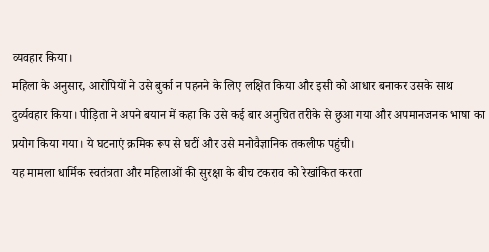व्यवहार किया।
महिला के अनुसार, आरोपियों ने उसे बुर्का न पहनने के लिए लक्षित किया और इसी को आधार बनाकर उसके साथ दुर्व्यवहार किया। पीड़िता ने अपने बयान में कहा कि उसे कई बार अनुचित तरीके से छुआ गया और अपमानजनक भाषा का प्रयोग किया गया। ये घटनाएं क्रमिक रूप से घटीं और उसे मनोवैज्ञानिक तकलीफ पहुंची।
यह मामला धार्मिक स्वतंत्रता और महिलाओं की सुरक्षा के बीच टकराव को रेखांकित करता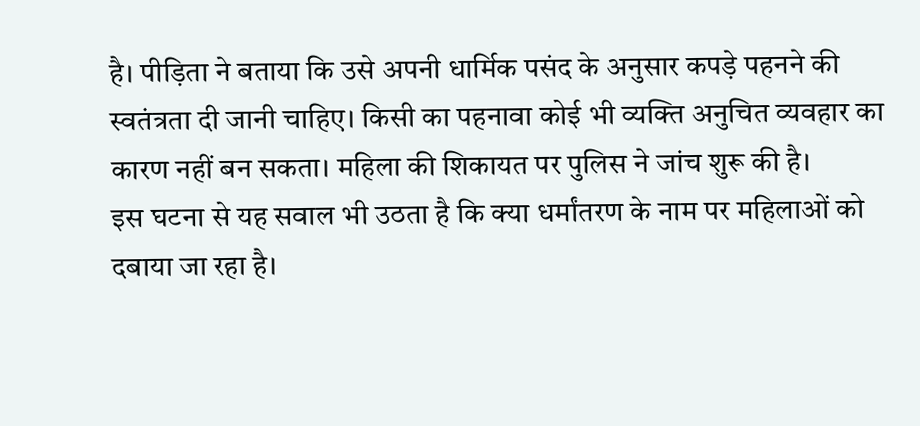है। पीड़िता ने बताया कि उसे अपनी धार्मिक पसंद के अनुसार कपड़े पहनने की स्वतंत्रता दी जानी चाहिए। किसी का पहनावा कोई भी व्यक्ति अनुचित व्यवहार का कारण नहीं बन सकता। महिला की शिकायत पर पुलिस ने जांच शुरू की है।
इस घटना से यह सवाल भी उठता है कि क्या धर्मांतरण के नाम पर महिलाओं को दबाया जा रहा है।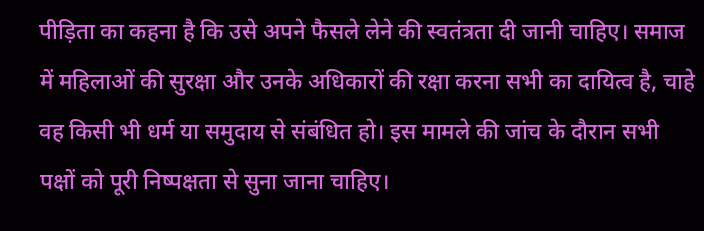पीड़िता का कहना है कि उसे अपने फैसले लेने की स्वतंत्रता दी जानी चाहिए। समाज में महिलाओं की सुरक्षा और उनके अधिकारों की रक्षा करना सभी का दायित्व है, चाहे वह किसी भी धर्म या समुदाय से संबंधित हो। इस मामले की जांच के दौरान सभी पक्षों को पूरी निष्पक्षता से सुना जाना चाहिए।